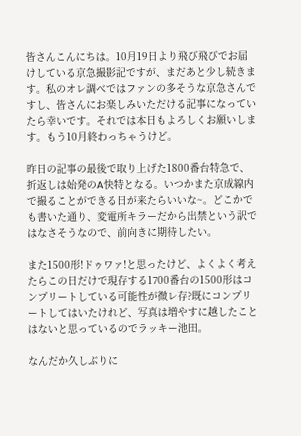皆さんこんにちは。10月19日より飛び飛びでお届けしている京急撮影記ですが、まだあと少し続きます。私のオレ調べではファンの多そうな京急さんですし、皆さんにお楽しみいただける記事になっていたら幸いです。それでは本日もよろしくお願いします。もう10月終わっちゃうけど。

昨日の記事の最後で取り上げた1800番台特急で、折返しは始発のA快特となる。いつかまた京成線内で撮ることができる日が来たらいいな~。どこかでも書いた通り、変電所キラーだから出禁という訳ではなさそうなので、前向きに期待したい。

また1500形!ドゥワァ!と思ったけど、よくよく考えたらこの日だけで現存する1700番台の1500形はコンプリートしている可能性が微レ存?既にコンプリートしてはいたけれど、写真は増やすに越したことはないと思っているのでラッキー池田。

なんだか久しぶりに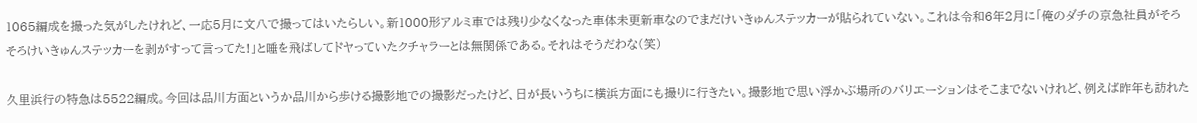1065編成を撮った気がしたけれど、一応5月に文八で撮ってはいたらしい。新1000形アルミ車では残り少なくなった車体未更新車なのでまだけいきゅんステッカーが貼られていない。これは令和6年2月に「俺のダチの京急社員がそろそろけいきゅんステッカーを剥がすって言ってた!」と唾を飛ばしてドヤっていたクチャラーとは無関係である。それはそうだわな(笑)

久里浜行の特急は5522編成。今回は品川方面というか品川から歩ける撮影地での撮影だったけど、日が長いうちに横浜方面にも撮りに行きたい。撮影地で思い浮かぶ場所のバリエーションはそこまでないけれど、例えば昨年も訪れた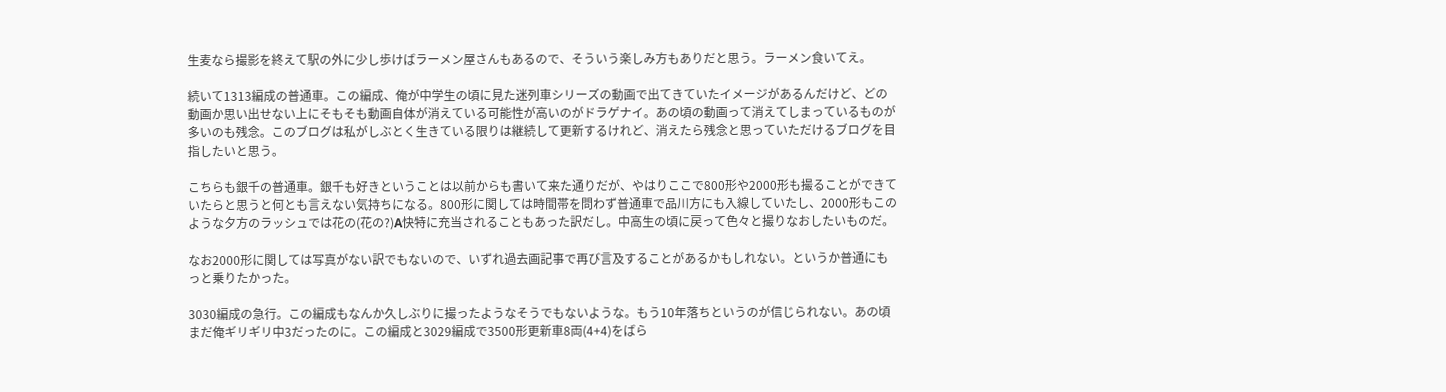生麦なら撮影を終えて駅の外に少し歩けばラーメン屋さんもあるので、そういう楽しみ方もありだと思う。ラーメン食いてえ。

続いて1313編成の普通車。この編成、俺が中学生の頃に見た迷列車シリーズの動画で出てきていたイメージがあるんだけど、どの動画か思い出せない上にそもそも動画自体が消えている可能性が高いのがドラゲナイ。あの頃の動画って消えてしまっているものが多いのも残念。このブログは私がしぶとく生きている限りは継続して更新するけれど、消えたら残念と思っていただけるブログを目指したいと思う。

こちらも銀千の普通車。銀千も好きということは以前からも書いて来た通りだが、やはりここで800形や2000形も撮ることができていたらと思うと何とも言えない気持ちになる。800形に関しては時間帯を問わず普通車で品川方にも入線していたし、2000形もこのような夕方のラッシュでは花の(花の?)A快特に充当されることもあった訳だし。中高生の頃に戻って色々と撮りなおしたいものだ。

なお2000形に関しては写真がない訳でもないので、いずれ過去画記事で再び言及することがあるかもしれない。というか普通にもっと乗りたかった。

3030編成の急行。この編成もなんか久しぶりに撮ったようなそうでもないような。もう10年落ちというのが信じられない。あの頃まだ俺ギリギリ中3だったのに。この編成と3029編成で3500形更新車8両(4+4)をばら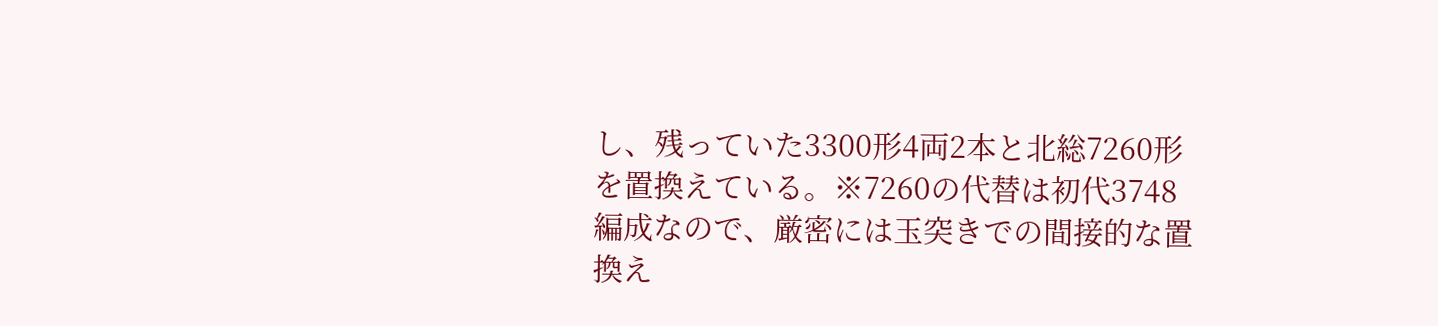し、残っていた3300形4両2本と北総7260形を置換えている。※7260の代替は初代3748編成なので、厳密には玉突きでの間接的な置換え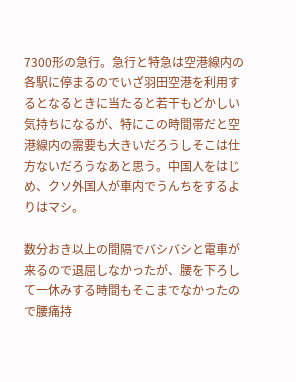7300形の急行。急行と特急は空港線内の各駅に停まるのでいざ羽田空港を利用するとなるときに当たると若干もどかしい気持ちになるが、特にこの時間帯だと空港線内の需要も大きいだろうしそこは仕方ないだろうなあと思う。中国人をはじめ、クソ外国人が車内でうんちをするよりはマシ。

数分おき以上の間隔でバシバシと電車が来るので退屈しなかったが、腰を下ろして一休みする時間もそこまでなかったので腰痛持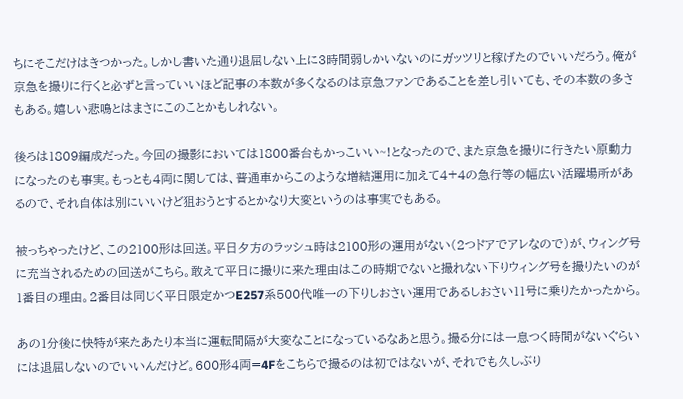ちにそこだけはきつかった。しかし書いた通り退屈しない上に3時間弱しかいないのにガッツリと稼げたのでいいだろう。俺が京急を撮りに行くと必ずと言っていいほど記事の本数が多くなるのは京急ファンであることを差し引いても、その本数の多さもある。嬉しい悲鳴とはまさにこのことかもしれない。

後ろは1809編成だった。今回の撮影においては1800番台もかっこいい~!となったので、また京急を撮りに行きたい原動力になったのも事実。もっとも4両に関しては、普通車からこのような増結運用に加えて4+4の急行等の幅広い活躍場所があるので、それ自体は別にいいけど狙おうとするとかなり大変というのは事実でもある。

被っちゃったけど、この2100形は回送。平日夕方のラッシュ時は2100形の運用がない(2つドアでアレなので)が、ウィング号に充当されるための回送がこちら。敢えて平日に撮りに来た理由はこの時期でないと撮れない下りウィング号を撮りたいのが1番目の理由。2番目は同じく平日限定かつE257系500代唯一の下りしおさい運用であるしおさい11号に乗りたかったから。

あの1分後に快特が来たあたり本当に運転間隔が大変なことになっているなあと思う。撮る分には一息つく時間がないぐらいには退屈しないのでいいんだけど。600形4両=4Fをこちらで撮るのは初ではないが、それでも久しぶり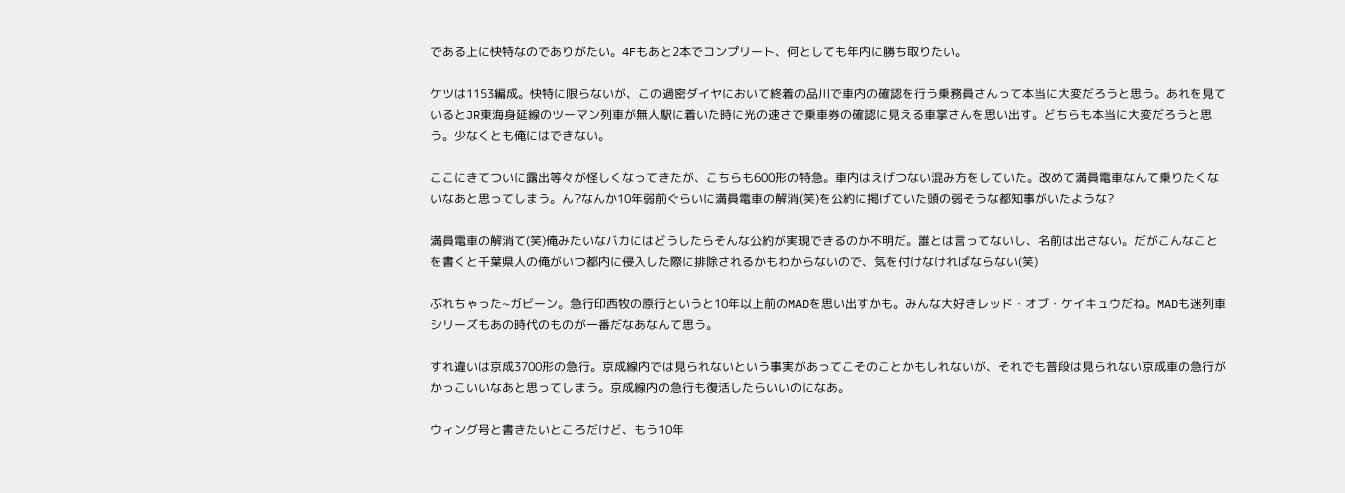である上に快特なのでありがたい。4Fもあと2本でコンプリート、何としても年内に勝ち取りたい。

ケツは1153編成。快特に限らないが、この過密ダイヤにおいて終着の品川で車内の確認を行う乗務員さんって本当に大変だろうと思う。あれを見ているとJR東海身延線のツーマン列車が無人駅に着いた時に光の速さで乗車券の確認に見える車掌さんを思い出す。どちらも本当に大変だろうと思う。少なくとも俺にはできない。

ここにきてついに露出等々が怪しくなってきたが、こちらも600形の特急。車内はえげつない混み方をしていた。改めて満員電車なんて乗りたくないなあと思ってしまう。ん?なんか10年弱前ぐらいに満員電車の解消(笑)を公約に掲げていた頭の弱そうな都知事がいたような?

満員電車の解消て(笑)俺みたいなバカにはどうしたらそんな公約が実現できるのか不明だ。誰とは言ってないし、名前は出さない。だがこんなことを書くと千葉県人の俺がいつ都内に侵入した際に排除されるかもわからないので、気を付けなければならない(笑)

ぶれちゃった~ガビーン。急行印西牧の原行というと10年以上前のMADを思い出すかも。みんな大好きレッド・オブ・ケイキュウだね。MADも迷列車シリーズもあの時代のものが一番だなあなんて思う。

すれ違いは京成3700形の急行。京成線内では見られないという事実があってこそのことかもしれないが、それでも普段は見られない京成車の急行がかっこいいなあと思ってしまう。京成線内の急行も復活したらいいのになあ。

ウィング号と書きたいところだけど、もう10年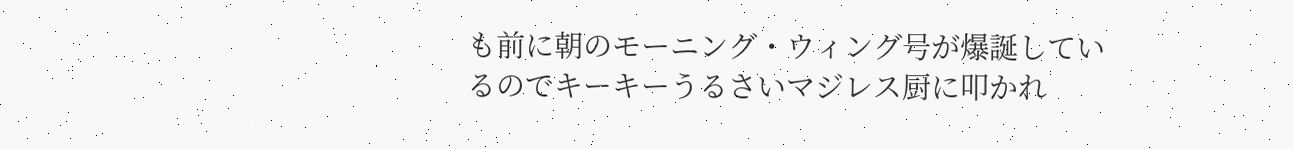も前に朝のモーニング・ウィング号が爆誕しているのでキーキーうるさいマジレス厨に叩かれ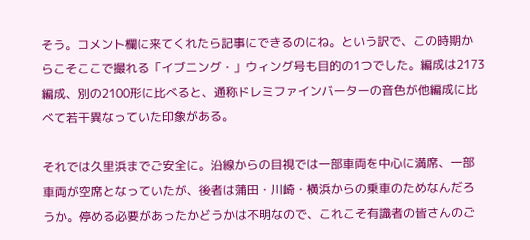そう。コメント欄に来てくれたら記事にできるのにね。という訳で、この時期からこそここで撮れる「イブニング・」ウィング号も目的の1つでした。編成は2173編成、別の2100形に比べると、通称ドレミファインバーターの音色が他編成に比べて若干異なっていた印象がある。

それでは久里浜までご安全に。沿線からの目視では一部車両を中心に満席、一部車両が空席となっていたが、後者は蒲田・川崎・横浜からの乗車のためなんだろうか。停める必要があったかどうかは不明なので、これこそ有識者の皆さんのご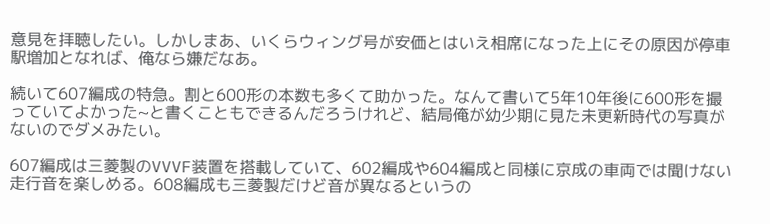意見を拝聴したい。しかしまあ、いくらウィング号が安価とはいえ相席になった上にその原因が停車駅増加となれば、俺なら嫌だなあ。

続いて607編成の特急。割と600形の本数も多くて助かった。なんて書いて5年10年後に600形を撮っていてよかった~と書くこともできるんだろうけれど、結局俺が幼少期に見た未更新時代の写真がないのでダメみたい。

607編成は三菱製のVVVF装置を搭載していて、602編成や604編成と同様に京成の車両では聞けない走行音を楽しめる。608編成も三菱製だけど音が異なるというの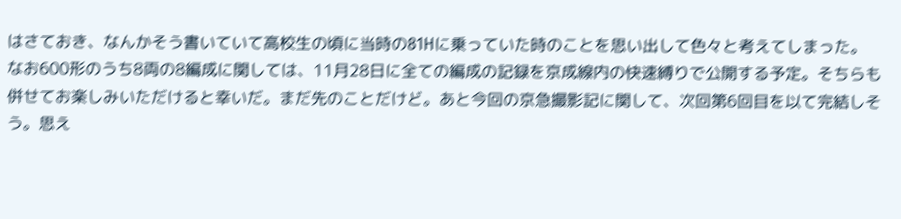はさておき、なんかそう書いていて高校生の頃に当時の81Hに乗っていた時のことを思い出して色々と考えてしまった。
なお600形のうち8両の8編成に関しては、11月28日に全ての編成の記録を京成線内の快速縛りで公開する予定。そちらも併せてお楽しみいただけると幸いだ。まだ先のことだけど。あと今回の京急撮影記に関して、次回第6回目を以て完結しそう。思え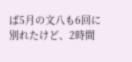ば5月の文八も6回に別れたけど、2時間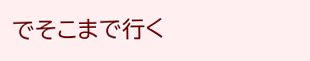でそこまで行く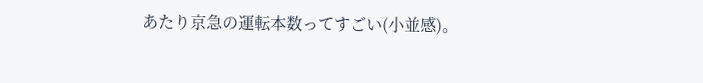あたり京急の運転本数ってすごい(小並感)。